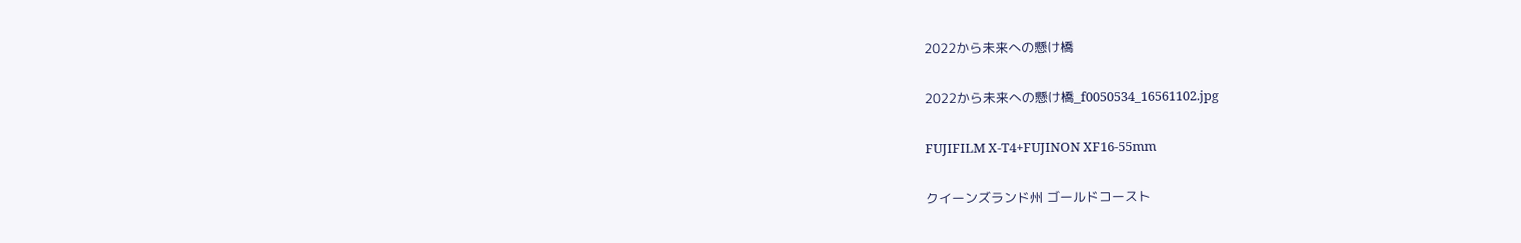2022から未来への懸け橋

2022から未来への懸け橋_f0050534_16561102.jpg

FUJIFILM X-T4+FUJINON XF16-55mm

クイーンズランド州 ゴールドコースト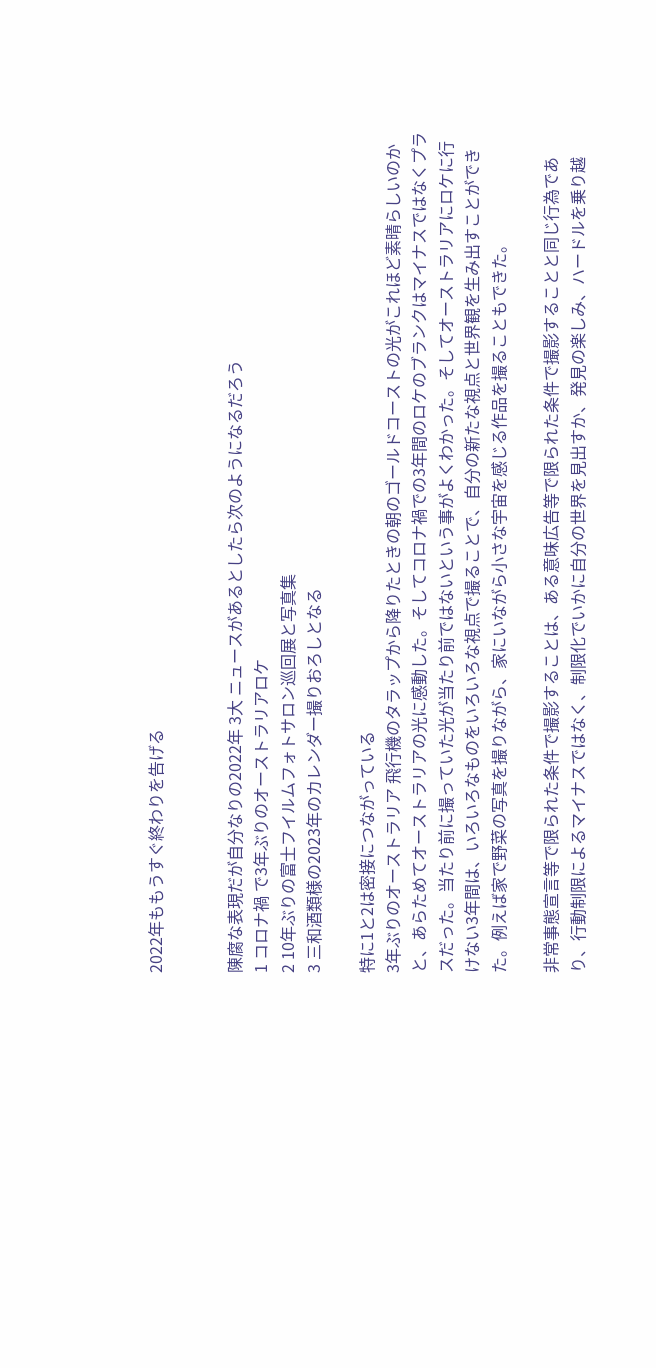2022年ももうすぐ終わりを告げる


陳腐な表現だが自分なりの2022年 3大 ニュースがあるとしたら次のようになるだろう
1 コロナ禍 で3年ぶりのオーストラリアロケ
2 10年ぶりの富士フイルムフォトサロン巡回展と写真集
3 三和酒類様の2023年のカレンダー撮りおろしとなる

特に1と2は密接につながっている
3年ぶりのオーストラリア 飛行機のタラップから降りたときの朝のゴールドコーストの光がこれほど素晴らしいのかと、あらためてオーストラリアの光に感動した。そしてコロナ禍での3年間のロケのブランクはマイナスではなくプラスだった。当たり前に撮っていた光が当たり前ではないという事がよくわかった。そしてオーストラリアにロケに行けない3年間は、いろいろなものをいろいろな視点で撮ることで、自分の新たな視点と世界観を生み出すことができた。例えば家で野菜の写真を撮りながら、家にいながら小さな宇宙を感じる作品を撮ることもできた。

非常事態宣言等で限られた条件で撮影することは、ある意味広告等で限られた条件で撮影することと同じ行為であり、行動制限によるマイナスではなく、制限化でいかに自分の世界を見出すか、発見の楽しみ、ハードルを乗り越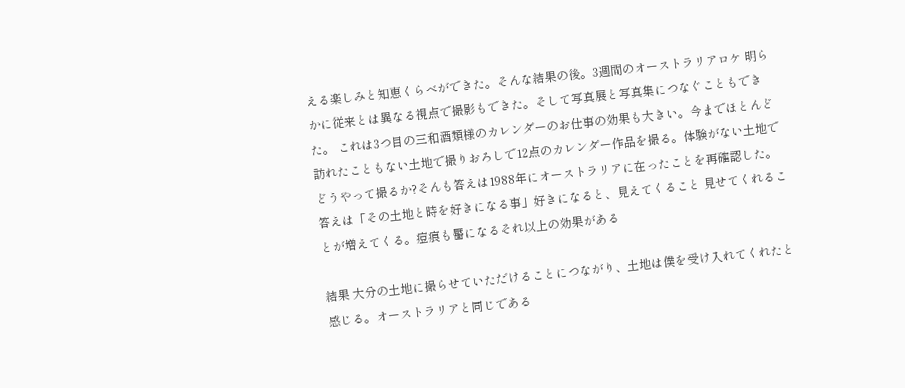える楽しみと知恵くらべができた。そんな結果の後。3週間のオーストラリアロケ 明らかに従来とは異なる視点で撮影もできた。そして写真展と写真集につなぐこともできた。 これは3つ目の三和酒類様のカレンダーのお仕事の効果も大きい。今までほとんど訪れたこともない土地で撮りおろしで12点のカレンダー作品を撮る。体験がない土地でどうやって撮るか?そんも答えは1988年にオーストラリアに在ったことを再確認した。 答えは「その土地と時を好きになる事」好きになると、見えてくること 見せてくれることが増えてくる。痘痕も靨になるそれ以上の効果がある

結果 大分の土地に撮らせていただけることにつながり、土地は僕を受け入れてくれたと感じる。オーストラリアと同じである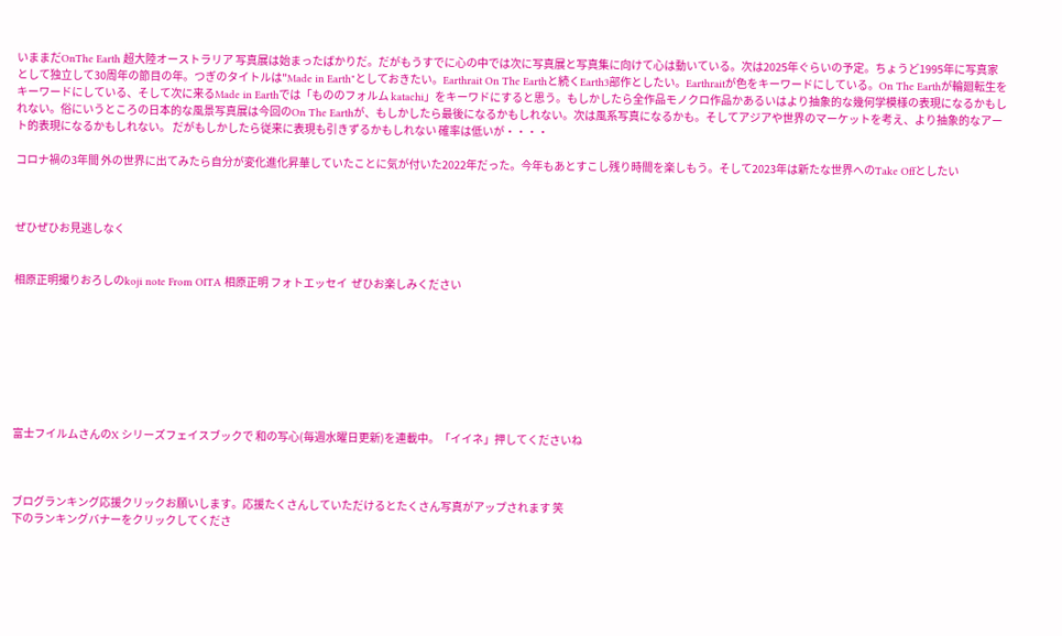いままだOnThe Earth 超大陸オーストラリア 写真展は始まったばかりだ。だがもうすでに心の中では次に写真展と写真集に向けて心は動いている。次は2025年ぐらいの予定。ちょうど1995年に写真家として独立して30周年の節目の年。つぎのタイトルは"Made in Earth"としておきたい。Earthrait On The Earthと続くEarth3部作としたい。Earthraitが色をキーワードにしている。On The Earthが輪廻転生をキーワードにしている、そして次に来るMade in Earthでは「もののフォルム katachi」をキーワドにすると思う。もしかしたら全作品モノクロ作品かあるいはより抽象的な幾何学模様の表現になるかもしれない。俗にいうところの日本的な風景写真展は今回のOn The Earthが、もしかしたら最後になるかもしれない。次は風系写真になるかも。そしてアジアや世界のマーケットを考え、より抽象的なアート的表現になるかもしれない。 だがもしかしたら従来に表現も引きずるかもしれない 確率は低いが・・・・

コロナ禍の3年間 外の世界に出てみたら自分が変化進化昇華していたことに気が付いた2022年だった。今年もあとすこし残り時間を楽しもう。そして2023年は新たな世界へのTake Offとしたい



ぜひぜひお見逃しなく


相原正明撮りおろしのkoji note From OITA 相原正明 フォトエッセイ  ぜひお楽しみください








富士フイルムさんのX シリーズフェイスブックで 和の写心(毎週水曜日更新)を連載中。「イイネ」押してくださいね



ブログランキング応援クリックお願いします。応援たくさんしていただけるとたくさん写真がアップされます 笑
下のランキングバナーをクリックしてくださ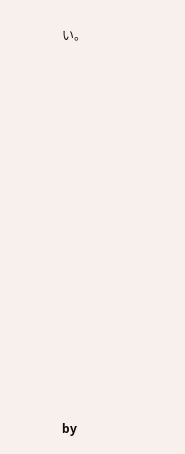い。















by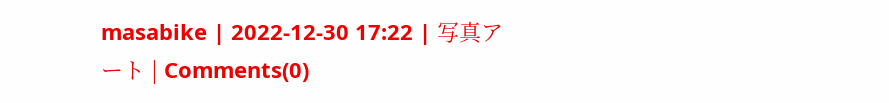masabike | 2022-12-30 17:22 | 写真アート | Comments(0)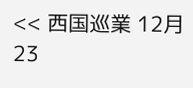<< 西国巡業 12月23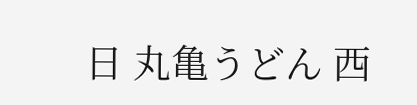日 丸亀うどん 西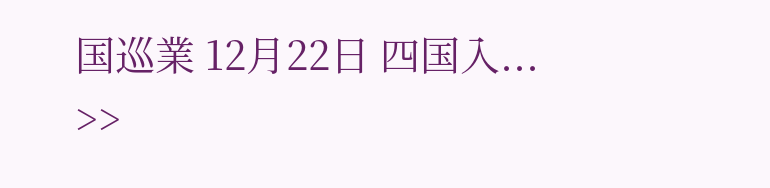国巡業 12月22日 四国入... >>